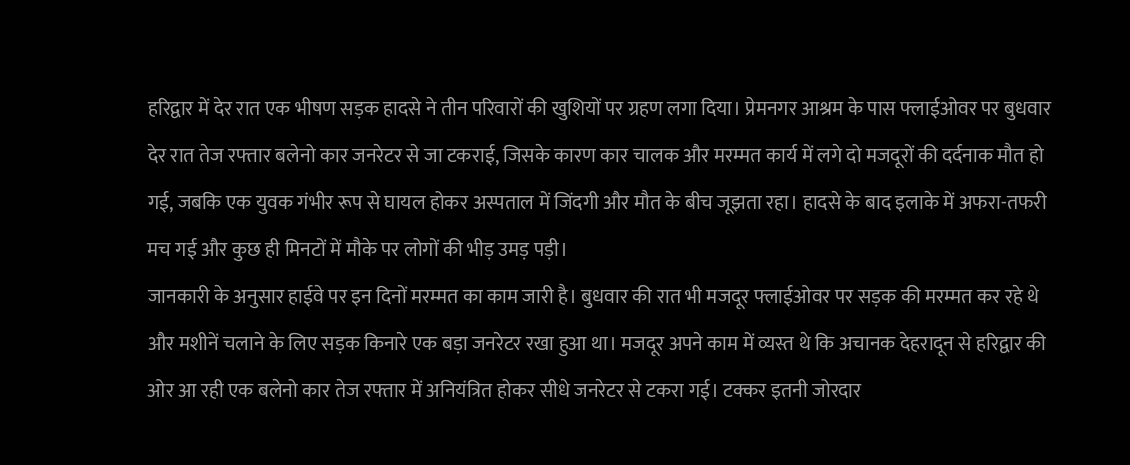हरिद्वार में देर रात एक भीषण सड़क हादसे ने तीन परिवारों की खुशियों पर ग्रहण लगा दिया। प्रेमनगर आश्रम के पास फ्लाईओवर पर बुधवार देर रात तेज रफ्तार बलेनो कार जनरेटर से जा टकराई, जिसके कारण कार चालक और मरम्मत कार्य में लगे दो मजदूरों की दर्दनाक मौत हो गई, जबकि एक युवक गंभीर रूप से घायल होकर अस्पताल में जिंदगी और मौत के बीच जूझता रहा। हादसे के बाद इलाके में अफरा-तफरी मच गई और कुछ ही मिनटों में मौके पर लोगों की भीड़ उमड़ पड़ी।
जानकारी के अनुसार हाईवे पर इन दिनों मरम्मत का काम जारी है। बुधवार की रात भी मजदूर फ्लाईओवर पर सड़क की मरम्मत कर रहे थे और मशीनें चलाने के लिए सड़क किनारे एक बड़ा जनरेटर रखा हुआ था। मजदूर अपने काम में व्यस्त थे कि अचानक देहरादून से हरिद्वार की ओर आ रही एक बलेनो कार तेज रफ्तार में अनियंत्रित होकर सीधे जनरेटर से टकरा गई। टक्कर इतनी जोरदार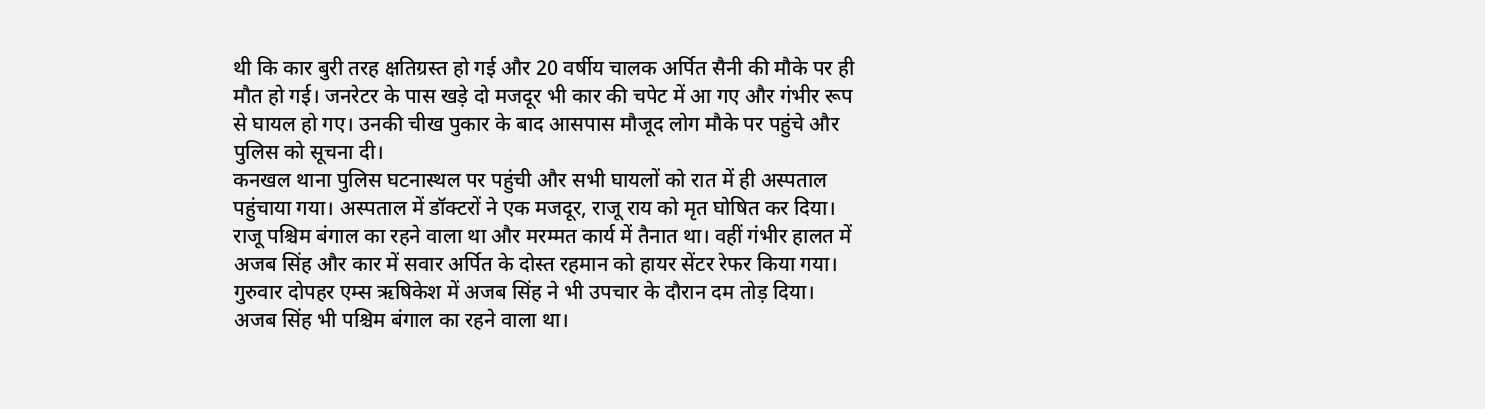थी कि कार बुरी तरह क्षतिग्रस्त हो गई और 20 वर्षीय चालक अर्पित सैनी की मौके पर ही मौत हो गई। जनरेटर के पास खड़े दो मजदूर भी कार की चपेट में आ गए और गंभीर रूप से घायल हो गए। उनकी चीख पुकार के बाद आसपास मौजूद लोग मौके पर पहुंचे और पुलिस को सूचना दी।
कनखल थाना पुलिस घटनास्थल पर पहुंची और सभी घायलों को रात में ही अस्पताल पहुंचाया गया। अस्पताल में डॉक्टरों ने एक मजदूर, राजू राय को मृत घोषित कर दिया। राजू पश्चिम बंगाल का रहने वाला था और मरम्मत कार्य में तैनात था। वहीं गंभीर हालत में अजब सिंह और कार में सवार अर्पित के दोस्त रहमान को हायर सेंटर रेफर किया गया। गुरुवार दोपहर एम्स ऋषिकेश में अजब सिंह ने भी उपचार के दौरान दम तोड़ दिया। अजब सिंह भी पश्चिम बंगाल का रहने वाला था।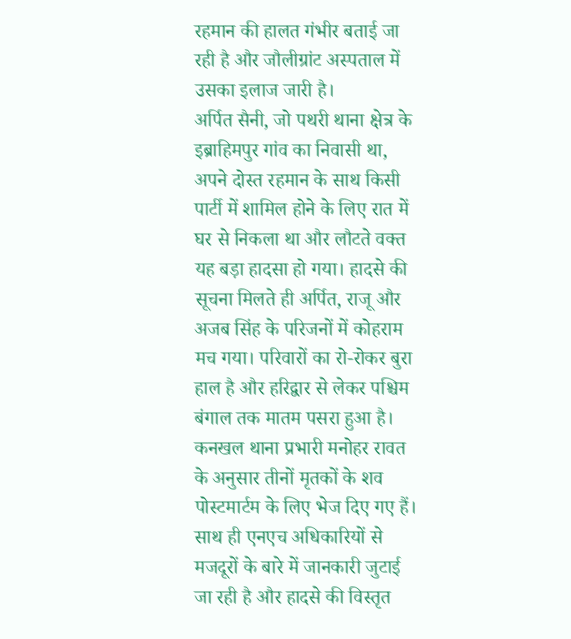रहमान की हालत गंभीर बताई जा रही है और जौलीग्रांट अस्पताल में उसका इलाज जारी है।
अर्पित सैनी, जो पथरी थाना क्षेत्र के इब्राहिमपुर गांव का निवासी था, अपने दोस्त रहमान के साथ किसी पार्टी में शामिल होने के लिए रात में घर से निकला था और लौटते वक्त यह बड़ा हादसा हो गया। हादसे की सूचना मिलते ही अर्पित, राजू और अजब सिंह के परिजनों में कोहराम मच गया। परिवारों का रो-रोकर बुरा हाल है और हरिद्वार से लेकर पश्चिम बंगाल तक मातम पसरा हुआ है।
कनखल थाना प्रभारी मनोहर रावत के अनुसार तीनों मृतकों के शव पोस्टमार्टम के लिए भेज दिए गए हैं। साथ ही एनएच अधिकारियों से मजदूरों के बारे में जानकारी जुटाई जा रही है और हादसे की विस्तृत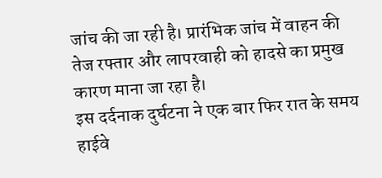जांच की जा रही है। प्रारंभिक जांच में वाहन की तेज रफ्तार और लापरवाही को हादसे का प्रमुख कारण माना जा रहा है।
इस दर्दनाक दुर्घटना ने एक बार फिर रात के समय हाईवे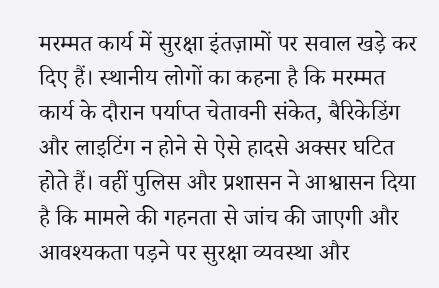मरम्मत कार्य में सुरक्षा इंतज़ामों पर सवाल खड़े कर दिए हैं। स्थानीय लोगों का कहना है कि मरम्मत कार्य के दौरान पर्याप्त चेतावनी संकेत, बैरिकेडिंग और लाइटिंग न होने से ऐसे हादसे अक्सर घटित होते हैं। वहीं पुलिस और प्रशासन ने आश्वासन दिया है कि मामले की गहनता से जांच की जाएगी और आवश्यकता पड़ने पर सुरक्षा व्यवस्था और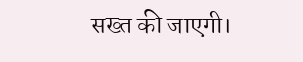सख्त की जाएगी।